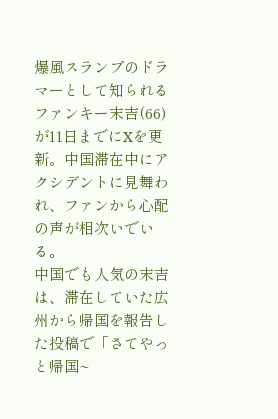爆風スランプのドラマーとして知られるファンキー末吉(66)が11日までにXを更新。中国滞在中にアクシデントに見舞われ、ファンから心配の声が相次いでいる。
中国でも人気の末吉は、滞在していた広州から帰国を報告した投稿で「さてやっと帰国~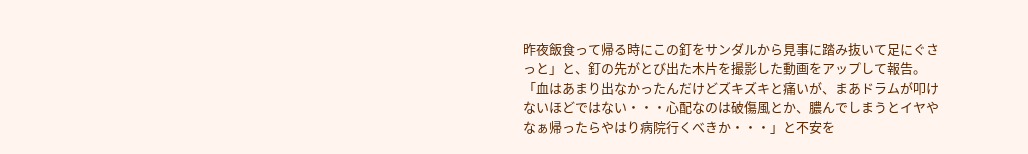昨夜飯食って帰る時にこの釘をサンダルから見事に踏み抜いて足にぐさっと」と、釘の先がとび出た木片を撮影した動画をアップして報告。「血はあまり出なかったんだけどズキズキと痛いが、まあドラムが叩けないほどではない・・・心配なのは破傷風とか、膿んでしまうとイヤやなぁ帰ったらやはり病院行くべきか・・・」と不安を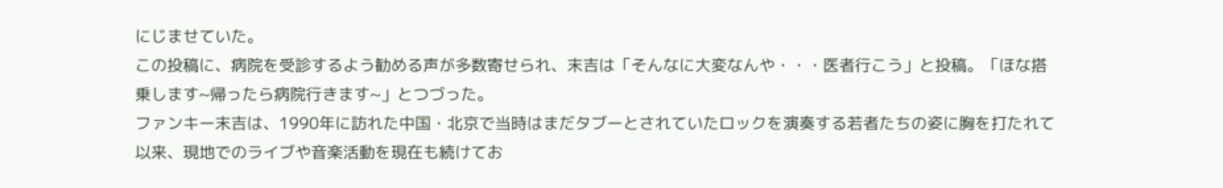にじませていた。
この投稿に、病院を受診するよう勧める声が多数寄せられ、末吉は「そんなに大変なんや・・・医者行こう」と投稿。「ほな搭乗します~帰ったら病院行きます~」とつづった。
ファンキー末吉は、1990年に訪れた中国・北京で当時はまだタブーとされていたロックを演奏する若者たちの姿に胸を打たれて以来、現地でのライブや音楽活動を現在も続けてお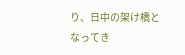り、日中の架け橋となってき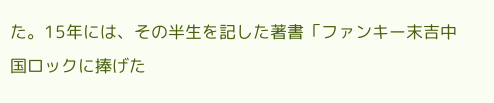た。15年には、その半生を記した著書「ファンキー末吉中国ロックに捧げた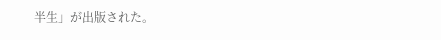半生」が出版された。